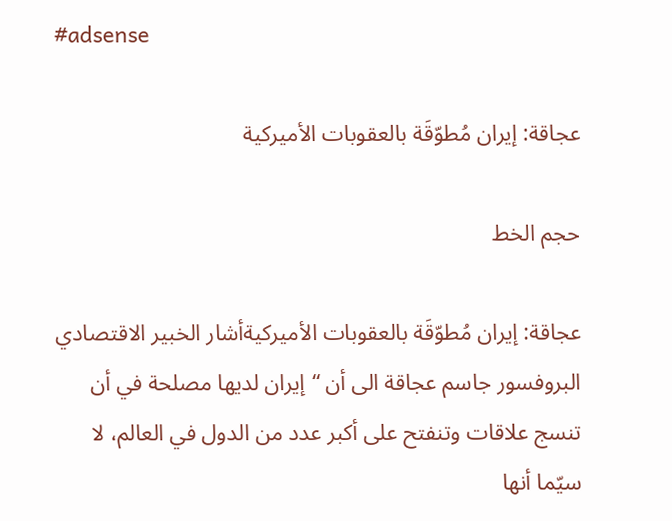#adsense

عجاقة: إيران مُطوّقَة بالعقوبات الأميركية

حجم الخط

عجاقة: إيران مُطوّقَة بالعقوبات الأميركيةأشار الخبير الاقتصادي البروفسور جاسم عجاقة الى أن “إيران لديها مصلحة في أن تنسج علاقات وتنفتح على أكبر عدد من الدول في العالم، لا سيّما أنها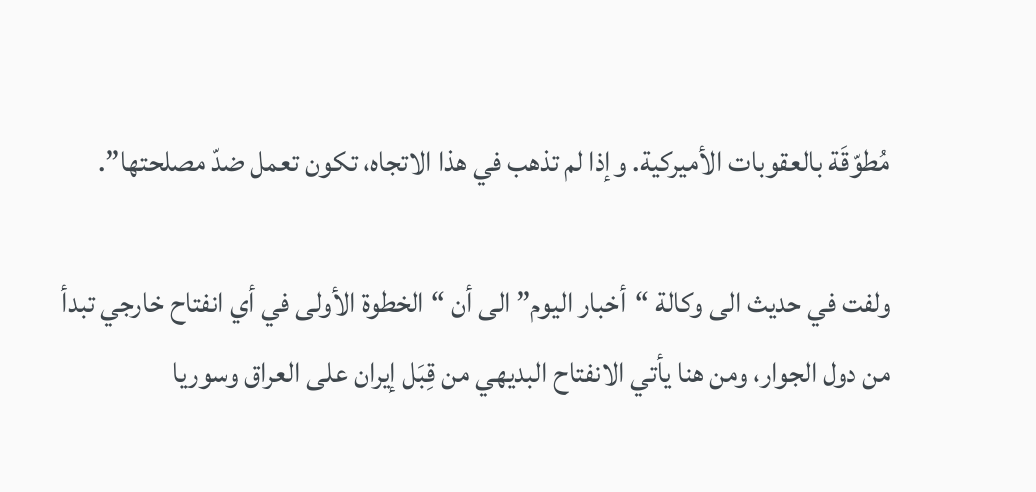مُطوّقَة بالعقوبات الأميركية. وإذا لم تذهب في هذا الاتجاه، تكون تعمل ضدّ مصلحتها”.

ولفت في حديث الى وكالة “أخبار اليوم” الى أن “الخطوة الأولى في أي انفتاح خارجي تبدأ من دول الجوار، ومن هنا يأتي الانفتاح البديهي من قِبَل إيران على العراق وسوريا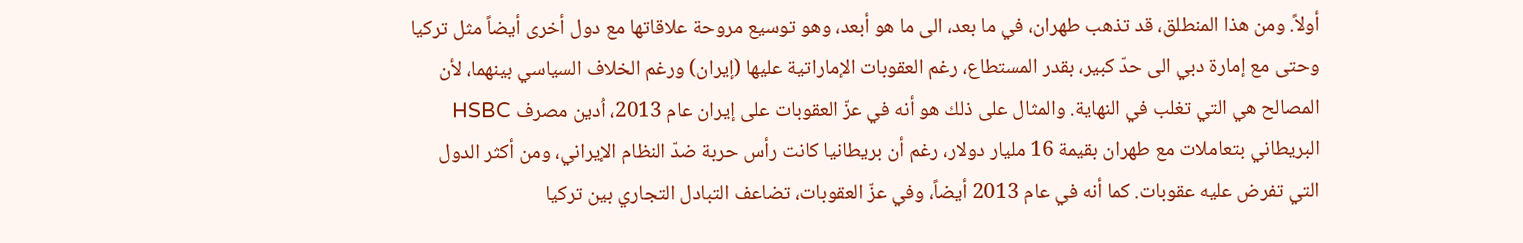أولاً. ومن هذا المنطلق، قد تذهب طهران، في ما بعد، الى ما هو أبعد، وهو توسيع مروحة علاقاتها مع دول أخرى أيضاً مثل تركيا وحتى مع إمارة دبي الى حدّ كبير، بقدر المستطاع، رغم العقوبات الإماراتية عليها (إيران) ورغم الخلاف السياسي بينهما، لأن المصالح هي التي تغلب في النهاية. والمثال على ذلك هو أنه في عزّ العقوبات على إيران عام 2013، اُدين مصرف HSBC البريطاني بتعاملات مع طهران بقيمة 16 مليار دولار، رغم أن بريطانيا كانت رأس حربة ضدّ النظام الإيراني، ومن أكثر الدول التي تفرض عليه عقوبات. كما أنه في عام 2013 أيضاً، وفي عزّ العقوبات، تضاعف التبادل التجاري بين تركيا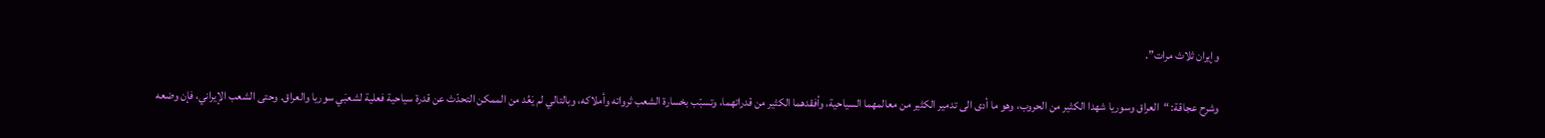وإيران ثلاث مرات”.

وشرح عجاقة: “العراق وسوريا شهدا الكثير من الحروب، وهو ما أدى الى تدمير الكثير من معالمهما السياحية، وأفقدهما الكثير من قدراتهما، وتسبّب بخسارة الشعب ثرواته وأملاكه، وبالتالي لم يَعُد من الممكن التحدّث عن قدرة سياحية فعلية لشعبَي سوريا والعراق. وحتى الشعب الإيراني، فإن وضعه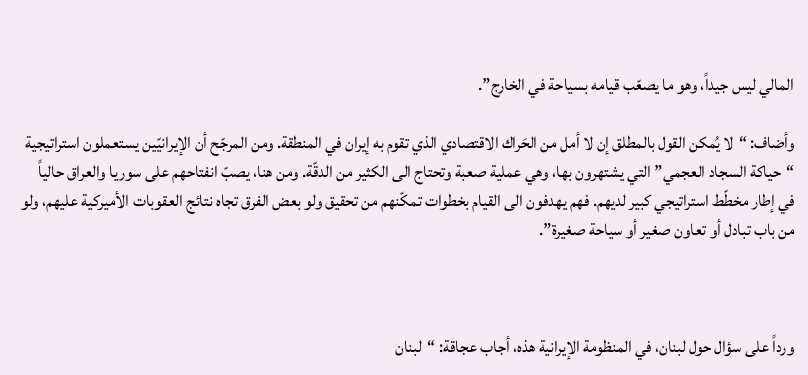المالي ليس جيداً، وهو ما يصعّب قيامه بسياحة في الخارج”.

وأضاف: “لا يُمكن القول بالمطلق إن لا أمل من الحَراك الاقتصادي الذي تقوم به إيران في المنطقة. ومن المرجّح أن الإيرانيّين يستعملون استراتيجية “حياكة السجاد العجمي” التي يشتهرون بها، وهي عملية صعبة وتحتاج الى الكثير من الدقّة. ومن هنا، يصبّ انفتاحهم على سوريا والعراق حالياً في إطار مخطّط استراتيجي كبير لديهم. فهم يهدفون الى القيام بخطوات تمكّنهم من تحقيق ولو بعض الفرق تجاه نتائج العقوبات الأميركية عليهم، ولو من باب تبادل أو تعاون صغير أو سياحة صغيرة”.



ورداً على سؤال حول لبنان، في المنظومة الإيرانية هذه، أجاب عجاقة: “لبنان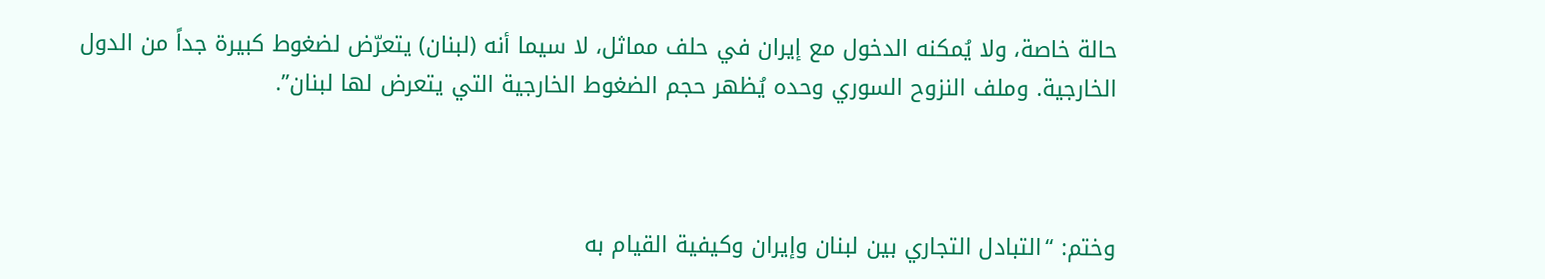حالة خاصة، ولا يُمكنه الدخول مع إيران في حلف مماثل، لا سيما أنه (لبنان) يتعرّض لضغوط كبيرة جداً من الدول الخارجية. وملف النزوح السوري وحده يُظهر حجم الضغوط الخارجية التي يتعرض لها لبنان”.



وختم: “التبادل التجاري بين لبنان وإيران وكيفية القيام به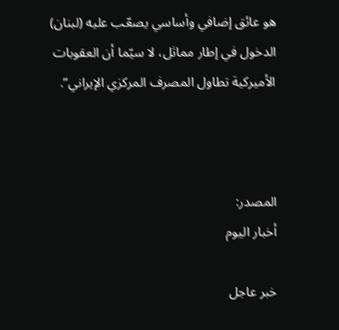هو عائق إضافي وأساسي يصعّب عليه (لبنان) الدخول في إطار مماثل، لا سيّما أن العقوبات الأميركية تطاول المصرف المركزي الإيراني”.



المصدر:
أخبار اليوم

خبر عاجل